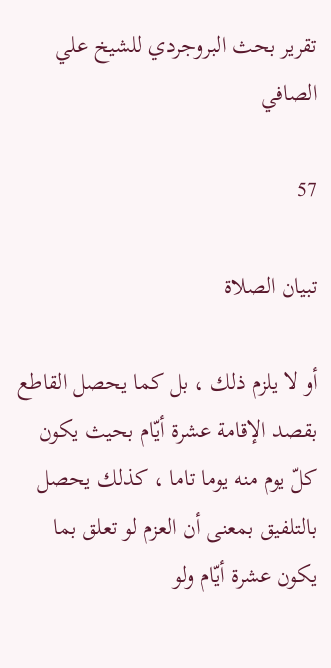تقرير بحث البروجردي للشيخ علي الصافي

57

تبيان الصلاة

أو لا يلزم ذلك ، بل كما يحصل القاطع بقصد الإقامة عشرة أيّام بحيث يكون كلّ يوم منه يوما تاما ، كذلك يحصل بالتلفيق بمعنى أن العزم لو تعلق بما يكون عشرة أيّام ولو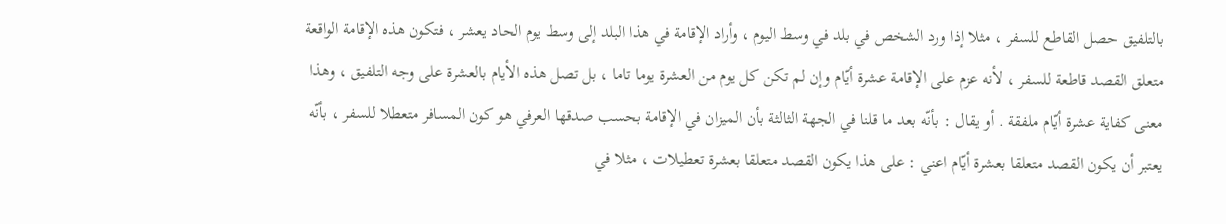بالتلفيق حصل القاطع للسفر ، مثلا إذا ورد الشخص في بلد في وسط اليوم ، وأراد الإقامة في هذا البلد إلى وسط يوم الحاد يعشر ، فتكون هذه الإقامة الواقعة متعلق القصد قاطعة للسفر ، لأنه عزم على الإقامة عشرة أيّام وإن لم تكن كل يوم من العشرة يوما تاما ، بل تصل هذه الأيام بالعشرة على وجه التلفيق ، وهذا معنى كفاية عشرة أيّام ملفقة . أو يقال : بأنّه بعد ما قلنا في الجهة الثالثة بأن الميزان في الإقامة بحسب صدقها العرفي هو كون المسافر متعطلا للسفر ، بأنّه يعتبر أن يكون القصد متعلقا بعشرة أيّام اعني : على هذا يكون القصد متعلقا بعشرة تعطيلات ، مثلا في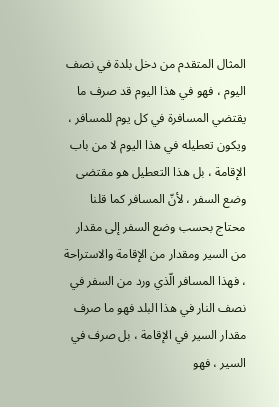المثال المتقدم من دخل بلدة في نصف اليوم ، فهو في هذا اليوم قد صرف ما يقتضي المسافرة في كل يوم للمسافر ، ويكون تعطيله في هذا اليوم لا من باب الإقامة ، بل هذا التعطيل هو مقتضى وضع السفر ، لأنّ المسافر كما قلنا محتاج بحسب وضع السفر إلى مقدار من السير ومقدار من الإقامة والاستراحة ، فهذا المسافر الّذي ورد من السفر في نصف النار في هذا البلد فهو ما صرف مقدار السير في الإقامة ، بل صرف في السير ، فهو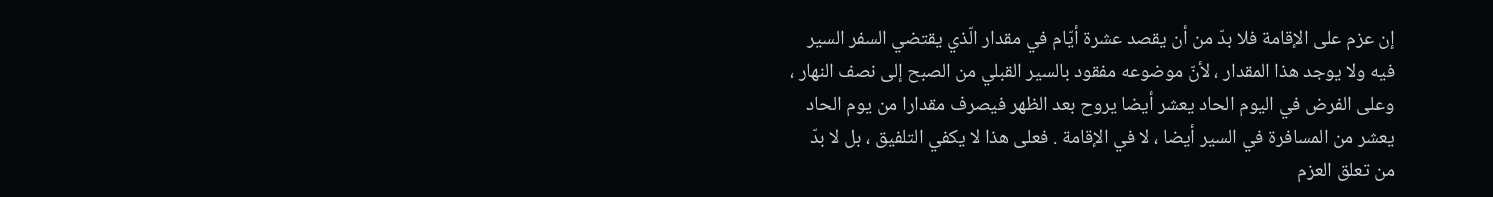إن عزم على الإقامة فلا بدّ من أن يقصد عشرة أيّام في مقدار الّذي يقتضي السفر السير فيه ولا يوجد هذا المقدار ، لأنّ موضوعه مفقود بالسير القبلي من الصبح إلى نصف النهار ، وعلى الفرض في اليوم الحاد يعشر أيضا يروح بعد الظهر فيصرف مقدارا من يوم الحاد يعشر من المسافرة في السير أيضا ، لا في الإقامة . فعلى هذا لا يكفي التلفيق ، بل لا بدّ من تعلق العزم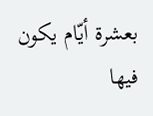بعشرة أيّام يكون فيها